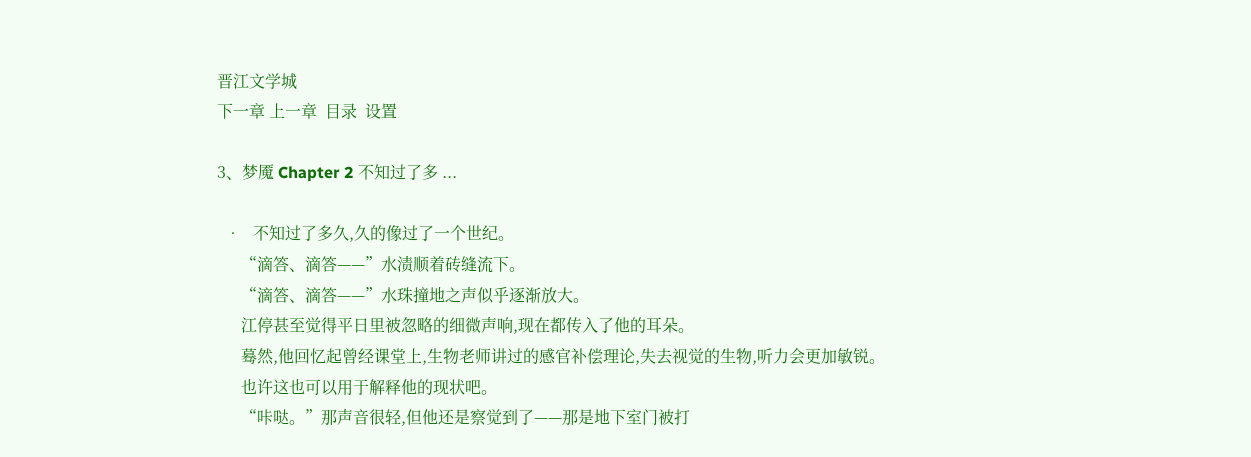晋江文学城
下一章 上一章  目录  设置

3、梦魇 Chapter 2 不知过了多 ...

  •   不知过了多久,久的像过了一个世纪。
      “滴答、滴答——”水渍顺着砖缝流下。
      “滴答、滴答——”水珠撞地之声似乎逐渐放大。
      江停甚至觉得平日里被忽略的细微声响,现在都传入了他的耳朵。
      蓦然,他回忆起曾经课堂上,生物老师讲过的感官补偿理论,失去视觉的生物,听力会更加敏锐。
      也许这也可以用于解释他的现状吧。
      “咔哒。”那声音很轻,但他还是察觉到了——那是地下室门被打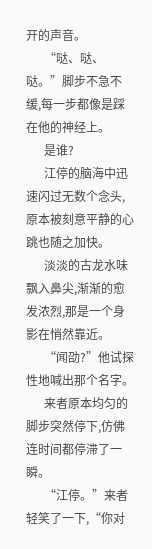开的声音。
      “哒、哒、哒。”脚步不急不缓,每一步都像是踩在他的神经上。
      是谁?
      江停的脑海中迅速闪过无数个念头,原本被刻意平静的心跳也随之加快。
      淡淡的古龙水味飘入鼻尖,渐渐的愈发浓烈,那是一个身影在悄然靠近。
      “闻劭?”他试探性地喊出那个名字。
      来者原本均匀的脚步突然停下,仿佛连时间都停滞了一瞬。
      “江停。”来者轻笑了一下,“你对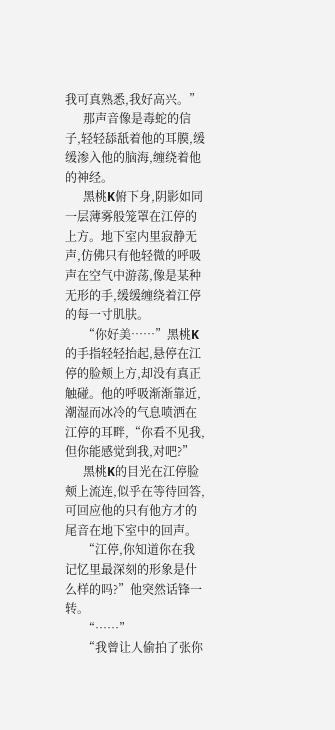我可真熟悉,我好高兴。”
      那声音像是毒蛇的信子,轻轻舔舐着他的耳膜,缓缓渗入他的脑海,缠绕着他的神经。
      黑桃K俯下身,阴影如同一层薄雾般笼罩在江停的上方。地下室内里寂静无声,仿佛只有他轻微的呼吸声在空气中游荡,像是某种无形的手,缓缓缠绕着江停的每一寸肌肤。
      “你好美……”黑桃K的手指轻轻抬起,悬停在江停的脸颊上方,却没有真正触碰。他的呼吸渐渐靠近,潮湿而冰冷的气息喷洒在江停的耳畔,“你看不见我,但你能感觉到我,对吧?”
      黑桃K的目光在江停脸颊上流连,似乎在等待回答,可回应他的只有他方才的尾音在地下室中的回声。
      “江停,你知道你在我记忆里最深刻的形象是什么样的吗?”他突然话锋一转。
      “……”
      “我曾让人偷拍了张你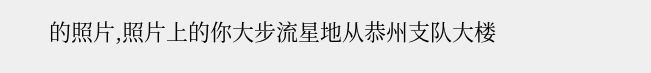的照片,照片上的你大步流星地从恭州支队大楼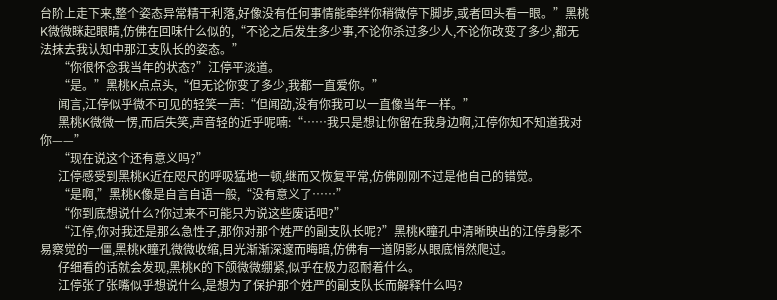台阶上走下来,整个姿态异常精干利落,好像没有任何事情能牵绊你稍微停下脚步,或者回头看一眼。”黑桃K微微眯起眼睛,仿佛在回味什么似的,“不论之后发生多少事,不论你杀过多少人,不论你改变了多少,都无法抹去我认知中那江支队长的姿态。”
      “你很怀念我当年的状态?”江停平淡道。
      “是。”黑桃K点点头,“但无论你变了多少,我都一直爱你。”
      闻言,江停似乎微不可见的轻笑一声:“但闻劭,没有你我可以一直像当年一样。”
      黑桃K微微一愣,而后失笑,声音轻的近乎呢喃:“……我只是想让你留在我身边啊,江停你知不知道我对你——”
      “现在说这个还有意义吗?”
      江停感受到黑桃K近在咫尺的呼吸猛地一顿,继而又恢复平常,仿佛刚刚不过是他自己的错觉。
      “是啊,”黑桃K像是自言自语一般,“没有意义了……”
      “你到底想说什么?你过来不可能只为说这些废话吧?”
      “江停,你对我还是那么急性子,那你对那个姓严的副支队长呢?”黑桃K瞳孔中清晰映出的江停身影不易察觉的一僵,黑桃K瞳孔微微收缩,目光渐渐深邃而晦暗,仿佛有一道阴影从眼底悄然爬过。
      仔细看的话就会发现,黑桃K的下颌微微绷紧,似乎在极力忍耐着什么。
      江停张了张嘴似乎想说什么,是想为了保护那个姓严的副支队长而解释什么吗?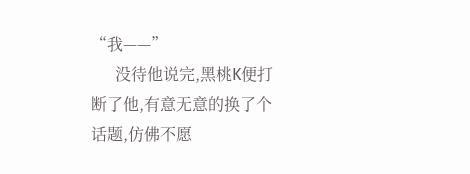“我——”
      没待他说完,黑桃K便打断了他,有意无意的换了个话题,仿佛不愿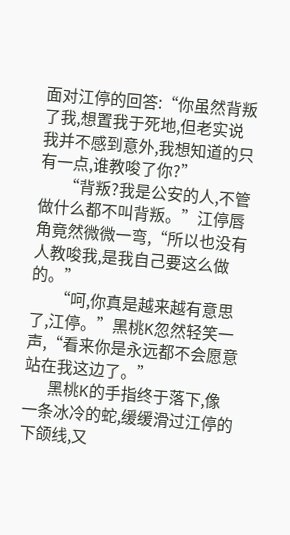面对江停的回答:“你虽然背叛了我,想置我于死地,但老实说我并不感到意外,我想知道的只有一点,谁教唆了你?”
      “背叛?我是公安的人,不管做什么都不叫背叛。”江停唇角竟然微微一弯,“所以也没有人教唆我,是我自己要这么做的。”
      “呵,你真是越来越有意思了,江停。”黑桃K忽然轻笑一声,“看来你是永远都不会愿意站在我这边了。”
      黑桃K的手指终于落下,像一条冰冷的蛇,缓缓滑过江停的下颌线,又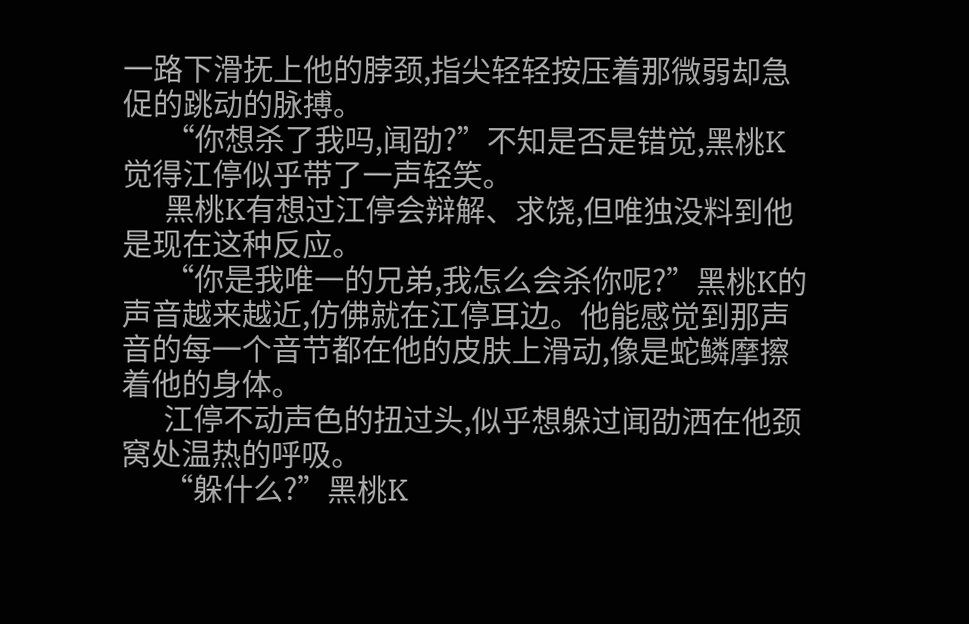一路下滑抚上他的脖颈,指尖轻轻按压着那微弱却急促的跳动的脉搏。
      “你想杀了我吗,闻劭?”不知是否是错觉,黑桃K觉得江停似乎带了一声轻笑。
      黑桃K有想过江停会辩解、求饶,但唯独没料到他是现在这种反应。
      “你是我唯一的兄弟,我怎么会杀你呢?”黑桃K的声音越来越近,仿佛就在江停耳边。他能感觉到那声音的每一个音节都在他的皮肤上滑动,像是蛇鳞摩擦着他的身体。
      江停不动声色的扭过头,似乎想躲过闻劭洒在他颈窝处温热的呼吸。
      “躲什么?”黑桃K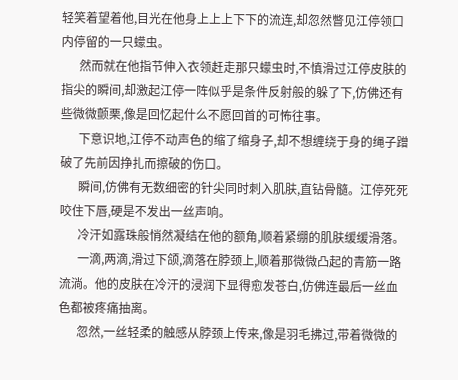轻笑着望着他,目光在他身上上上下下的流连,却忽然瞥见江停领口内停留的一只蠓虫。
      然而就在他指节伸入衣领赶走那只蠓虫时,不慎滑过江停皮肤的指尖的瞬间,却激起江停一阵似乎是条件反射般的躲了下,仿佛还有些微微颤栗,像是回忆起什么不愿回首的可怖往事。
      下意识地,江停不动声色的缩了缩身子,却不想缠绕于身的绳子蹭破了先前因挣扎而擦破的伤口。
      瞬间,仿佛有无数细密的针尖同时刺入肌肤,直钻骨髓。江停死死咬住下唇,硬是不发出一丝声响。
      冷汗如露珠般悄然凝结在他的额角,顺着紧绷的肌肤缓缓滑落。
      一滴,两滴,滑过下颌,滴落在脖颈上,顺着那微微凸起的青筋一路流淌。他的皮肤在冷汗的浸润下显得愈发苍白,仿佛连最后一丝血色都被疼痛抽离。
      忽然,一丝轻柔的触感从脖颈上传来,像是羽毛拂过,带着微微的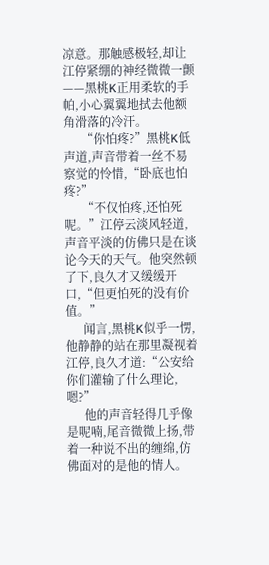凉意。那触感极轻,却让江停紧绷的神经微微一颤——黑桃K正用柔软的手帕,小心翼翼地拭去他额角滑落的冷汗。
      “你怕疼?”黑桃K低声道,声音带着一丝不易察觉的怜惜,“卧底也怕疼?”
      “不仅怕疼,还怕死呢。”江停云淡风轻道,声音平淡的仿佛只是在谈论今天的天气。他突然顿了下,良久才又缓缓开口,“但更怕死的没有价值。”
      闻言,黑桃K似乎一愣,他静静的站在那里凝视着江停,良久才道:“公安给你们灌输了什么理论,嗯?”
      他的声音轻得几乎像是呢喃,尾音微微上扬,带着一种说不出的缠绵,仿佛面对的是他的情人。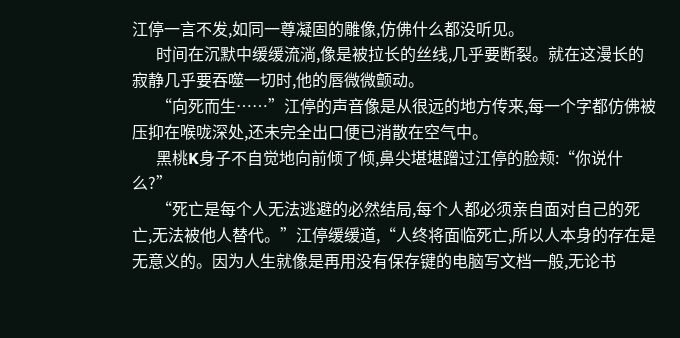江停一言不发,如同一尊凝固的雕像,仿佛什么都没听见。
      时间在沉默中缓缓流淌,像是被拉长的丝线,几乎要断裂。就在这漫长的寂静几乎要吞噬一切时,他的唇微微颤动。
      “向死而生……”江停的声音像是从很远的地方传来,每一个字都仿佛被压抑在喉咙深处,还未完全出口便已消散在空气中。
      黑桃K身子不自觉地向前倾了倾,鼻尖堪堪蹭过江停的脸颊:“你说什么?”
      “死亡是每个人无法逃避的必然结局,每个人都必须亲自面对自己的死亡,无法被他人替代。”江停缓缓道,“人终将面临死亡,所以人本身的存在是无意义的。因为人生就像是再用没有保存键的电脑写文档一般,无论书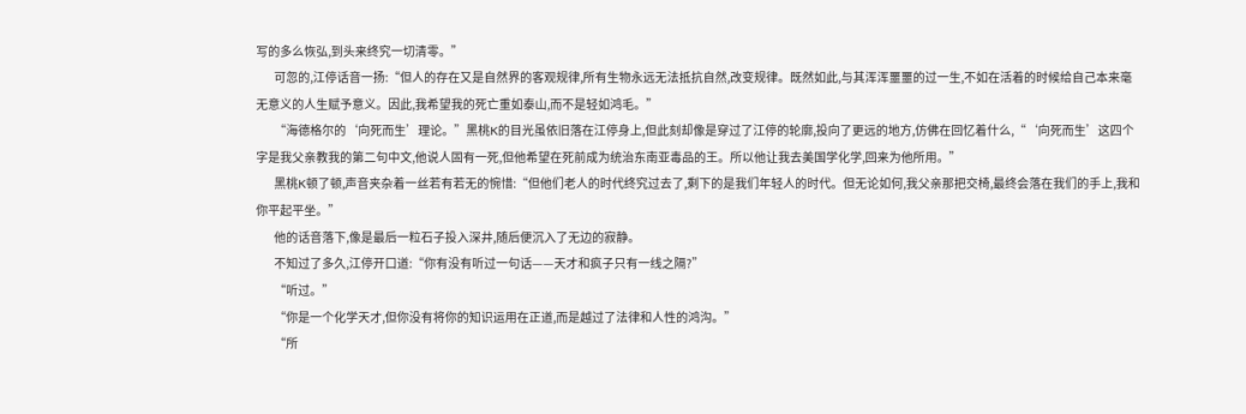写的多么恢弘,到头来终究一切清零。”
      可忽的,江停话音一扬:“但人的存在又是自然界的客观规律,所有生物永远无法抵抗自然,改变规律。既然如此,与其浑浑噩噩的过一生,不如在活着的时候给自己本来毫无意义的人生赋予意义。因此,我希望我的死亡重如泰山,而不是轻如鸿毛。”
      “海德格尔的‘向死而生’理论。”黑桃K的目光虽依旧落在江停身上,但此刻却像是穿过了江停的轮廓,投向了更远的地方,仿佛在回忆着什么,“‘向死而生’这四个字是我父亲教我的第二句中文,他说人固有一死,但他希望在死前成为统治东南亚毒品的王。所以他让我去美国学化学,回来为他所用。”
      黑桃K顿了顿,声音夹杂着一丝若有若无的惋惜:“但他们老人的时代终究过去了,剩下的是我们年轻人的时代。但无论如何,我父亲那把交椅,最终会落在我们的手上,我和你平起平坐。”
      他的话音落下,像是最后一粒石子投入深井,随后便沉入了无边的寂静。
      不知过了多久,江停开口道:“你有没有听过一句话——天才和疯子只有一线之隔?”
      “听过。”
      “你是一个化学天才,但你没有将你的知识运用在正道,而是越过了法律和人性的鸿沟。”
      “所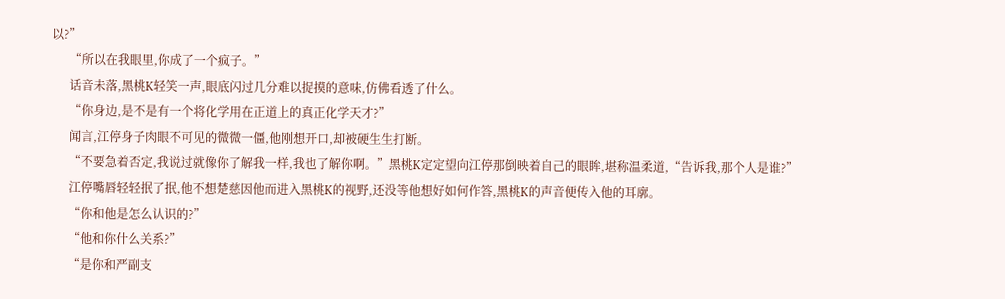以?”
      “所以在我眼里,你成了一个疯子。”
      话音未落,黑桃K轻笑一声,眼底闪过几分难以捉摸的意味,仿佛看透了什么。
      “你身边,是不是有一个将化学用在正道上的真正化学天才?”
      闻言,江停身子肉眼不可见的微微一僵,他刚想开口,却被硬生生打断。
      “不要急着否定,我说过就像你了解我一样,我也了解你啊。”黑桃K定定望向江停那倒映着自己的眼眸,堪称温柔道,“告诉我,那个人是谁?”
      江停嘴唇轻轻抿了抿,他不想楚慈因他而进入黑桃K的视野,还没等他想好如何作答,黑桃K的声音便传入他的耳廓。
      “你和他是怎么认识的?”
      “他和你什么关系?”
      “是你和严副支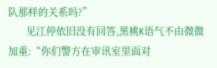队那样的关系吗?”
      见江停依旧没有回答,黑桃K语气不由微微加重:“你们警方在审讯室里面对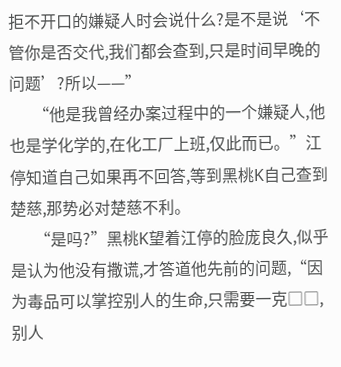拒不开口的嫌疑人时会说什么?是不是说‘不管你是否交代,我们都会查到,只是时间早晚的问题’?所以——”
      “他是我曾经办案过程中的一个嫌疑人,他也是学化学的,在化工厂上班,仅此而已。”江停知道自己如果再不回答,等到黑桃K自己查到楚慈,那势必对楚慈不利。
      “是吗?”黑桃K望着江停的脸庞良久,似乎是认为他没有撒谎,才答道他先前的问题,“因为毒品可以掌控别人的生命,只需要一克□□,别人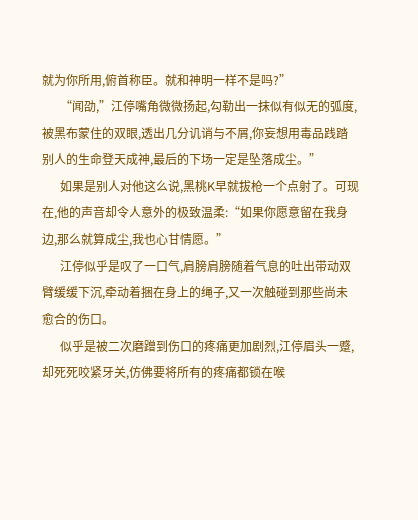就为你所用,俯首称臣。就和神明一样不是吗?”
      “闻劭,”江停嘴角微微扬起,勾勒出一抹似有似无的弧度,被黑布蒙住的双眼,透出几分讥诮与不屑,你妄想用毒品践踏别人的生命登天成神,最后的下场一定是坠落成尘。”
      如果是别人对他这么说,黑桃K早就拔枪一个点射了。可现在,他的声音却令人意外的极致温柔:“如果你愿意留在我身边,那么就算成尘,我也心甘情愿。”
      江停似乎是叹了一口气,肩膀肩膀随着气息的吐出带动双臂缓缓下沉,牵动着捆在身上的绳子,又一次触碰到那些尚未愈合的伤口。
      似乎是被二次磨蹭到伤口的疼痛更加剧烈,江停眉头一蹙,却死死咬紧牙关,仿佛要将所有的疼痛都锁在喉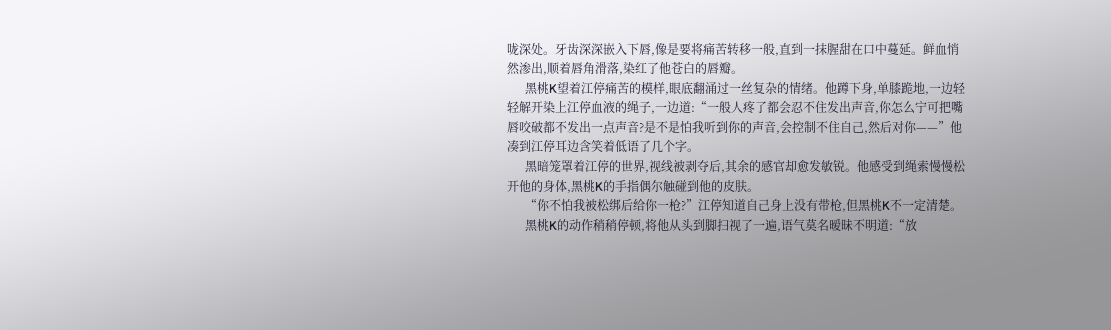咙深处。牙齿深深嵌入下唇,像是要将痛苦转移一般,直到一抹腥甜在口中蔓延。鲜血悄然渗出,顺着唇角滑落,染红了他苍白的唇瓣。
      黑桃K望着江停痛苦的模样,眼底翻涌过一丝复杂的情绪。他蹲下身,单膝跪地,一边轻轻解开染上江停血液的绳子,一边道:“一般人疼了都会忍不住发出声音,你怎么宁可把嘴唇咬破都不发出一点声音?是不是怕我听到你的声音,会控制不住自己,然后对你——”他凑到江停耳边含笑着低语了几个字。
      黑暗笼罩着江停的世界,视线被剥夺后,其余的感官却愈发敏锐。他感受到绳索慢慢松开他的身体,黑桃K的手指偶尔触碰到他的皮肤。
      “你不怕我被松绑后给你一枪?”江停知道自己身上没有带枪,但黑桃K不一定清楚。
      黑桃K的动作稍稍停顿,将他从头到脚扫视了一遍,语气莫名暧昧不明道:“放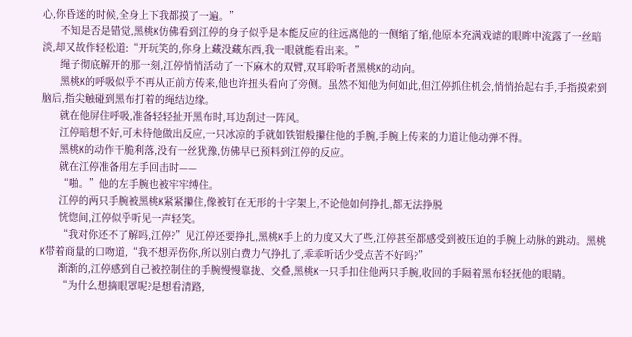心,你昏迷的时候,全身上下我都摸了一遍。”
      不知是否是错觉,黑桃K仿佛看到江停的身子似乎是本能反应的往远离他的一侧缩了缩,他原本充满戏谑的眼眸中流露了一丝暗淡,却又故作轻松道:“开玩笑的,你身上藏没藏东西,我一眼就能看出来。”
      绳子彻底解开的那一刻,江停悄悄活动了一下麻木的双臂,双耳聆听者黑桃K的动向。
      黑桃K的呼吸似乎不再从正前方传来,他也许扭头看向了旁侧。虽然不知他为何如此,但江停抓住机会,悄悄抬起右手,手指摸索到脑后,指尖触碰到黑布打着的绳结边缘。
      就在他屏住呼吸,准备轻轻扯开黑布时,耳边刮过一阵风。
      江停暗想不好,可未待他做出反应,一只冰凉的手就如铁钳般攥住他的手腕,手腕上传来的力道让他动弹不得。
      黑桃K的动作干脆利落,没有一丝犹豫,仿佛早已预料到江停的反应。
      就在江停准备用左手回击时——
      “啪。”他的左手腕也被牢牢缚住。
      江停的两只手腕被黑桃K紧紧攥住,像被钉在无形的十字架上,不论他如何挣扎,都无法挣脱
      恍惚间,江停似乎听见一声轻笑。
      “我对你还不了解吗,江停?”见江停还要挣扎,黑桃K手上的力度又大了些,江停甚至都感受到被压迫的手腕上动脉的跳动。黑桃K带着商量的口吻道,“我不想弄伤你,所以别白费力气挣扎了,乖乖听话少受点苦不好吗?”
      渐渐的,江停感到自己被控制住的手腕慢慢靠拢、交叠,黑桃K一只手扣住他两只手腕,收回的手隔着黑布轻抚他的眼睛。
      “为什么想摘眼罩呢?是想看清路,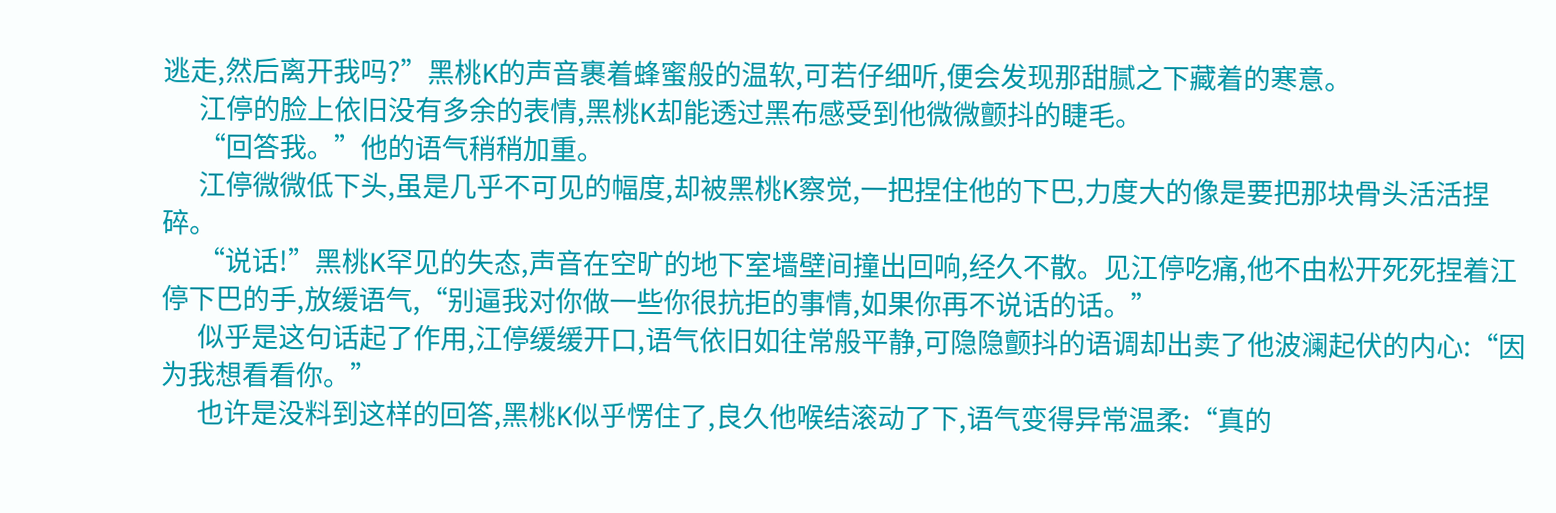逃走,然后离开我吗?”黑桃K的声音裹着蜂蜜般的温软,可若仔细听,便会发现那甜腻之下藏着的寒意。
      江停的脸上依旧没有多余的表情,黑桃K却能透过黑布感受到他微微颤抖的睫毛。
      “回答我。”他的语气稍稍加重。
      江停微微低下头,虽是几乎不可见的幅度,却被黑桃K察觉,一把捏住他的下巴,力度大的像是要把那块骨头活活捏碎。
      “说话!”黑桃K罕见的失态,声音在空旷的地下室墙壁间撞出回响,经久不散。见江停吃痛,他不由松开死死捏着江停下巴的手,放缓语气,“别逼我对你做一些你很抗拒的事情,如果你再不说话的话。”
      似乎是这句话起了作用,江停缓缓开口,语气依旧如往常般平静,可隐隐颤抖的语调却出卖了他波澜起伏的内心:“因为我想看看你。”
      也许是没料到这样的回答,黑桃K似乎愣住了,良久他喉结滚动了下,语气变得异常温柔:“真的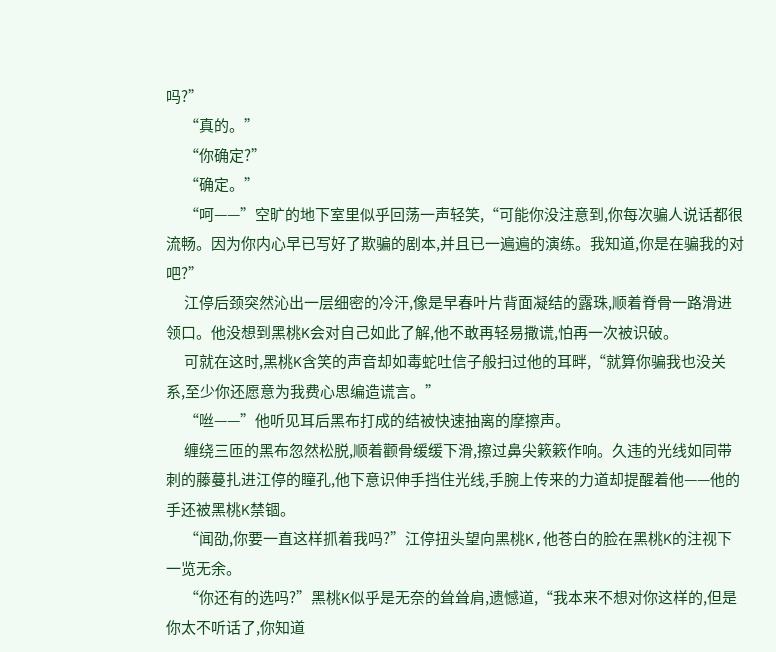吗?”
      “真的。”
      “你确定?”
      “确定。”
      “呵——”空旷的地下室里似乎回荡一声轻笑,“可能你没注意到,你每次骗人说话都很流畅。因为你内心早已写好了欺骗的剧本,并且已一遍遍的演练。我知道,你是在骗我的对吧?”
      江停后颈突然沁出一层细密的冷汗,像是早春叶片背面凝结的露珠,顺着脊骨一路滑进领口。他没想到黑桃K会对自己如此了解,他不敢再轻易撒谎,怕再一次被识破。
      可就在这时,黑桃K含笑的声音却如毒蛇吐信子般扫过他的耳畔,“就算你骗我也没关系,至少你还愿意为我费心思编造谎言。”
      “咝——”他听见耳后黑布打成的结被快速抽离的摩擦声。
      缠绕三匝的黑布忽然松脱,顺着颧骨缓缓下滑,擦过鼻尖簌簌作响。久违的光线如同带刺的藤蔓扎进江停的瞳孔,他下意识伸手挡住光线,手腕上传来的力道却提醒着他——他的手还被黑桃K禁锢。
      “闻劭,你要一直这样抓着我吗?”江停扭头望向黑桃K,他苍白的脸在黑桃K的注视下一览无余。
      “你还有的选吗?”黑桃K似乎是无奈的耸耸肩,遗憾道,“我本来不想对你这样的,但是你太不听话了,你知道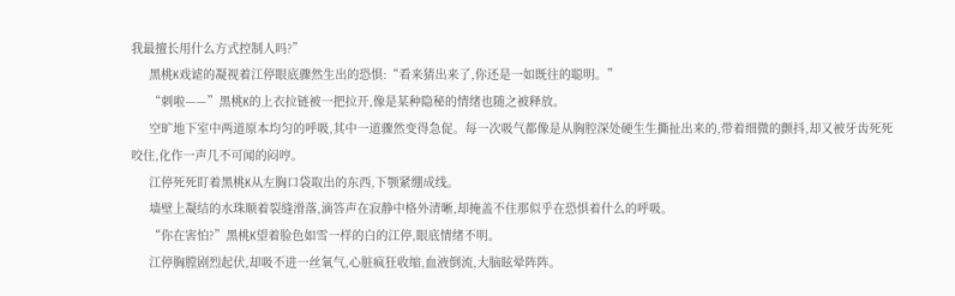我最擅长用什么方式控制人吗?”
      黑桃K戏谑的凝视着江停眼底骤然生出的恐惧:“看来猜出来了,你还是一如既往的聪明。”
      “刺啦——”黑桃K的上衣拉链被一把拉开,像是某种隐秘的情绪也随之被释放。
      空旷地下室中两道原本均匀的呼吸,其中一道骤然变得急促。每一次吸气都像是从胸腔深处硬生生撕扯出来的,带着细微的颤抖,却又被牙齿死死咬住,化作一声几不可闻的闷哼。
      江停死死盯着黑桃K从左胸口袋取出的东西,下颚紧绷成线。
      墙壁上凝结的水珠顺着裂缝滑落,滴答声在寂静中格外清晰,却掩盖不住那似乎在恐惧着什么的呼吸。
      “你在害怕?”黑桃K望着脸色如雪一样的白的江停,眼底情绪不明。
      江停胸膛剧烈起伏,却吸不进一丝氧气,心脏疯狂收缩,血液倒流,大脑眩晕阵阵。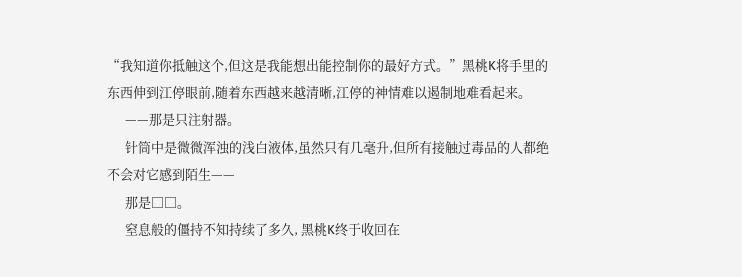“我知道你抵触这个,但这是我能想出能控制你的最好方式。”黑桃K将手里的东西伸到江停眼前,随着东西越来越清晰,江停的神情难以遏制地难看起来。
      ——那是只注射器。
      针筒中是微微浑浊的浅白液体,虽然只有几毫升,但所有接触过毒品的人都绝不会对它感到陌生——
      那是□□。
      窒息般的僵持不知持续了多久, 黑桃K终于收回在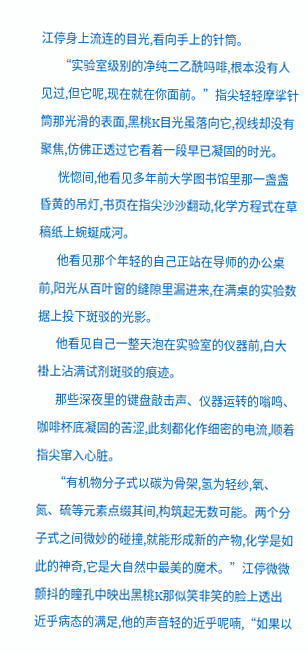江停身上流连的目光,看向手上的针筒。
      “实验室级别的净纯二乙酰吗啡,根本没有人见过,但它呢,现在就在你面前。”指尖轻轻摩挲针筒那光滑的表面,黑桃K目光虽落向它,视线却没有聚焦,仿佛正透过它看着一段早已凝固的时光。
      恍惚间,他看见多年前大学图书馆里那一盏盏昏黄的吊灯,书页在指尖沙沙翻动,化学方程式在草稿纸上蜿蜒成河。
      他看见那个年轻的自己正站在导师的办公桌前,阳光从百叶窗的缝隙里漏进来,在满桌的实验数据上投下斑驳的光影。
      他看见自己一整天泡在实验室的仪器前,白大褂上沾满试剂斑驳的痕迹。
      那些深夜里的键盘敲击声、仪器运转的嗡鸣、咖啡杯底凝固的苦涩,此刻都化作细密的电流,顺着指尖窜入心脏。
      “有机物分子式以碳为骨架,氢为轻纱,氧、氮、硫等元素点缀其间,构筑起无数可能。两个分子式之间微妙的碰撞,就能形成新的产物,化学是如此的神奇,它是大自然中最美的魔术。”江停微微颤抖的瞳孔中映出黑桃K那似笑非笑的脸上透出近乎病态的满足,他的声音轻的近乎呢喃,“如果以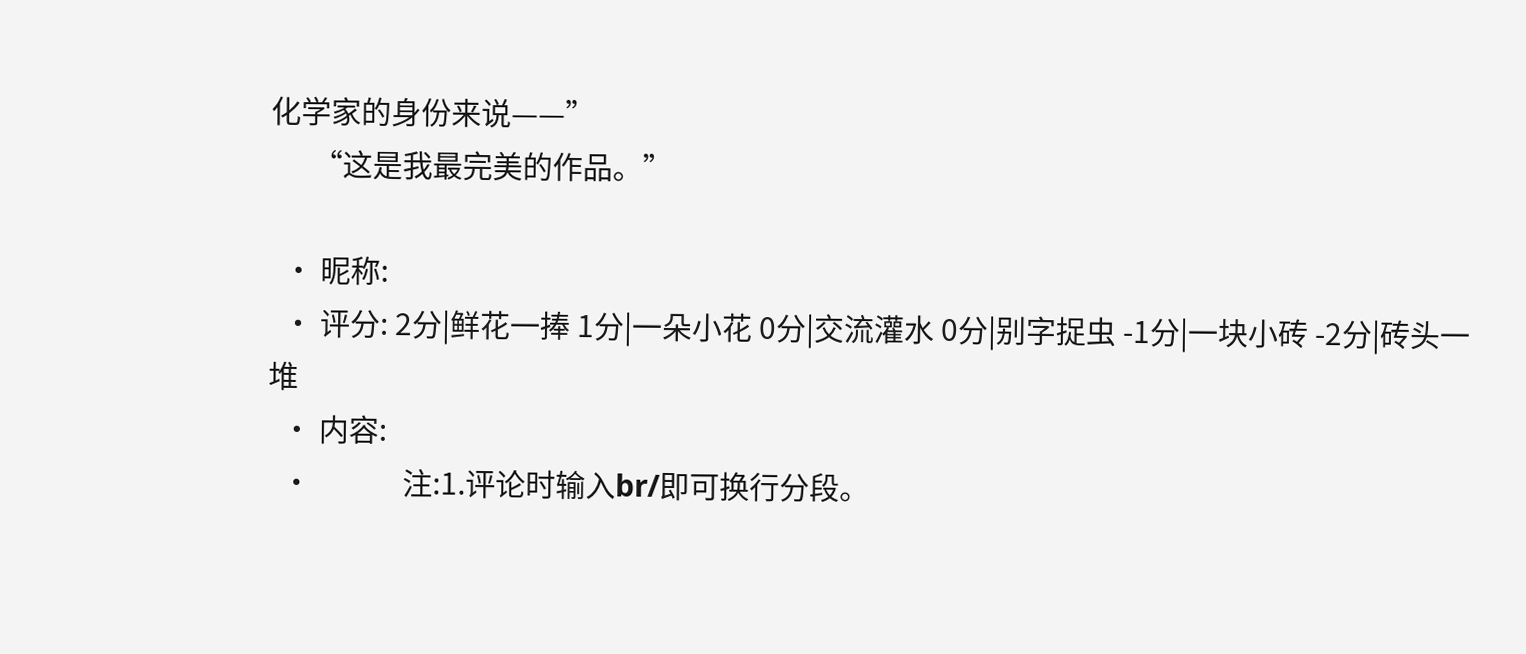化学家的身份来说——”
      “这是我最完美的作品。”

  • 昵称:
  • 评分: 2分|鲜花一捧 1分|一朵小花 0分|交流灌水 0分|别字捉虫 -1分|一块小砖 -2分|砖头一堆
  • 内容:
  •             注:1.评论时输入br/即可换行分段。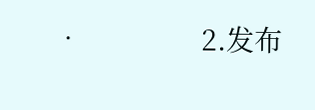•                 2.发布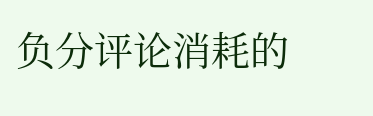负分评论消耗的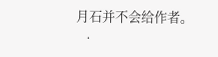月石并不会给作者。
  •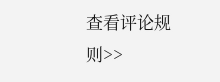查看评论规则>>